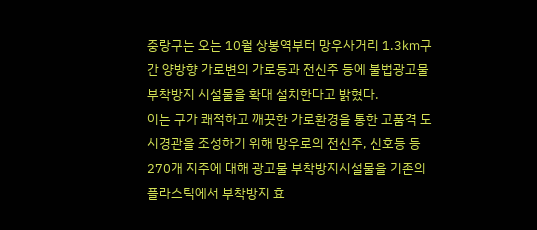중랑구는 오는 10월 상봉역부터 망우사거리 1.3㎞구간 양방향 가로변의 가로등과 전신주 등에 불법광고물 부착방지 시설물을 확대 설치한다고 밝혔다.
이는 구가 쾌적하고 깨끗한 가로환경을 통한 고품격 도시경관을 조성하기 위해 망우로의 전신주, 신호등 등 270개 지주에 대해 광고물 부착방지시설물을 기존의 플라스틱에서 부착방지 효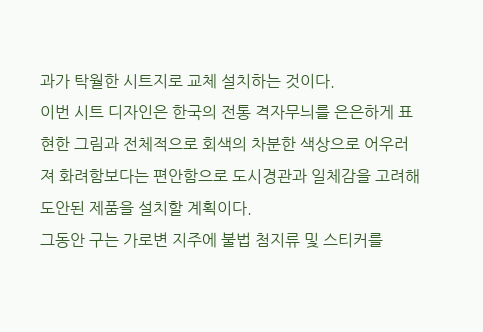과가 탁월한 시트지로 교체 설치하는 것이다.
이번 시트 디자인은 한국의 전통 격자무늬를 은은하게 표현한 그림과 전체적으로 회색의 차분한 색상으로 어우러져 화려함보다는 편안함으로 도시경관과 일체감을 고려해 도안된 제품을 설치할 계획이다.
그동안 구는 가로변 지주에 불법 첨지류 및 스티커를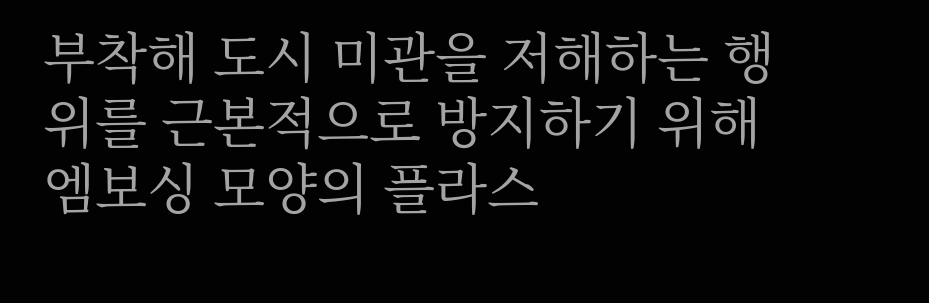부착해 도시 미관을 저해하는 행위를 근본적으로 방지하기 위해 엠보싱 모양의 플라스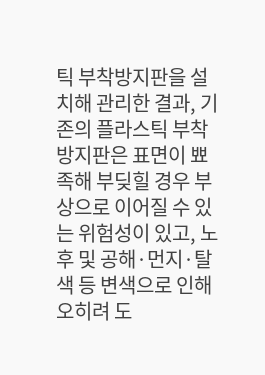틱 부착방지판을 설치해 관리한 결과, 기존의 플라스틱 부착방지판은 표면이 뾰족해 부딪힐 경우 부상으로 이어질 수 있는 위험성이 있고, 노후 및 공해·먼지·탈색 등 변색으로 인해 오히려 도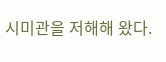시미관을 저해해 왔다.